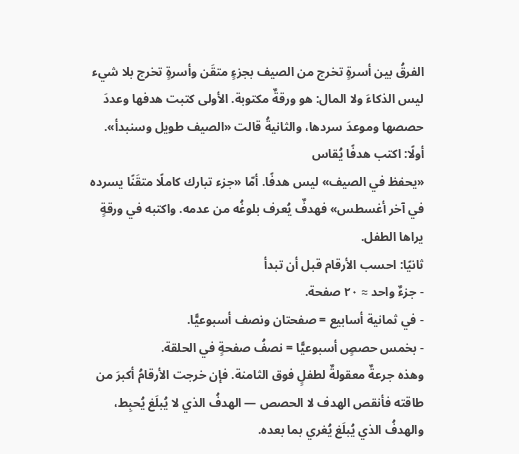الفرقُ بين أسرةٍ تخرج من الصيف بجزءٍ متقَن وأسرةٍ تخرج بلا شيء ليس الذكاءَ ولا المال: هو ورقةٌ مكتوبة. الأولى كتبت هدفها وعددَ حصصها وموعدَ سردها، والثانيةُ قالت «الصيف طويل وسنبدأ».
أولًا: اكتب هدفًا يُقاس
«يحفظ في الصيف» ليس هدفًا. أمّا «جزء تبارك كاملًا متقَنًا يسرده في آخر أغسطس» فهدفٌ يُعرف بلوغُه من عدمه. واكتبه في ورقةٍ يراها الطفل.
ثانيًا: احسب الأرقام قبل أن تبدأ
- جزءٌ واحد ≈ ٢٠ صفحة.
- في ثمانية أسابيع = صفحتان ونصف أسبوعيًّا.
- بخمس حصصٍ أسبوعيًّا = نصفُ صفحةٍ في الحلقة.
وهذه جرعةٌ معقولةٌ لطفلٍ فوق الثامنة. فإن خرجت الأرقامُ أكبرَ من طاقته فأنقص الهدف لا الحصص — الهدفُ الذي لا يُبلَغ يُحبِط، والهدفُ الذي يُبلَغ يُغري بما بعده.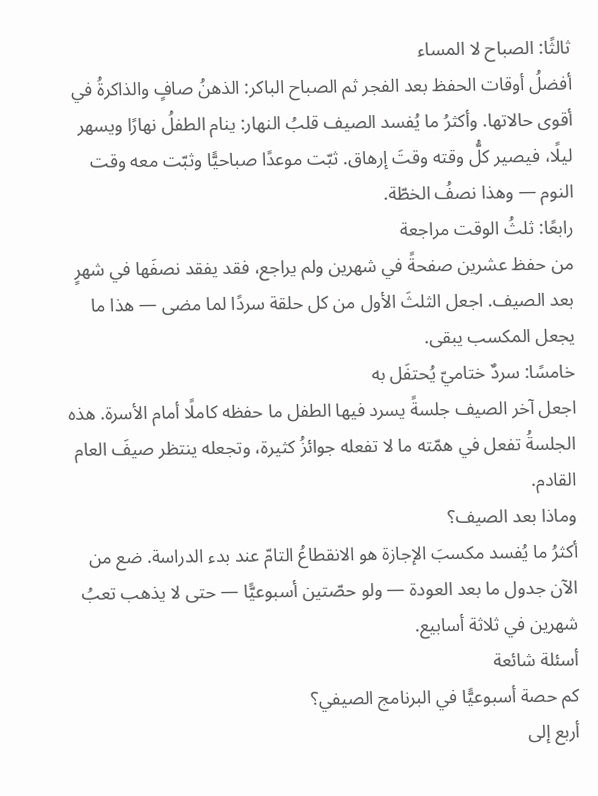ثالثًا: الصباح لا المساء
أفضلُ أوقات الحفظ بعد الفجر ثم الصباح الباكر: الذهنُ صافٍ والذاكرةُ في أقوى حالاتها. وأكثرُ ما يُفسد الصيف قلبُ النهار: ينام الطفلُ نهارًا ويسهر ليلًا، فيصير كلُّ وقته وقتَ إرهاق. ثبّت موعدًا صباحيًّا وثبّت معه وقت النوم — وهذا نصفُ الخطّة.
رابعًا: ثلثُ الوقت مراجعة
من حفظ عشرين صفحةً في شهرين ولم يراجع، فقد يفقد نصفَها في شهرٍ بعد الصيف. اجعل الثلثَ الأول من كل حلقة سردًا لما مضى — هذا ما يجعل المكسب يبقى.
خامسًا: سردٌ ختاميّ يُحتفَل به
اجعل آخر الصيف جلسةً يسرد فيها الطفل ما حفظه كاملًا أمام الأسرة. هذه الجلسةُ تفعل في همّته ما لا تفعله جوائزُ كثيرة، وتجعله ينتظر صيفَ العام القادم.
وماذا بعد الصيف؟
أكثرُ ما يُفسد مكسبَ الإجازة هو الانقطاعُ التامّ عند بدء الدراسة. ضع من الآن جدول ما بعد العودة — ولو حصّتين أسبوعيًّا — حتى لا يذهب تعبُ شهرين في ثلاثة أسابيع.
أسئلة شائعة
كم حصة أسبوعيًّا في البرنامج الصيفي؟
أربع إلى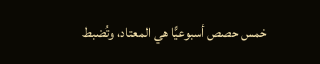خمس حصص أسبوعيًّا هي المعتاد، وتُضبط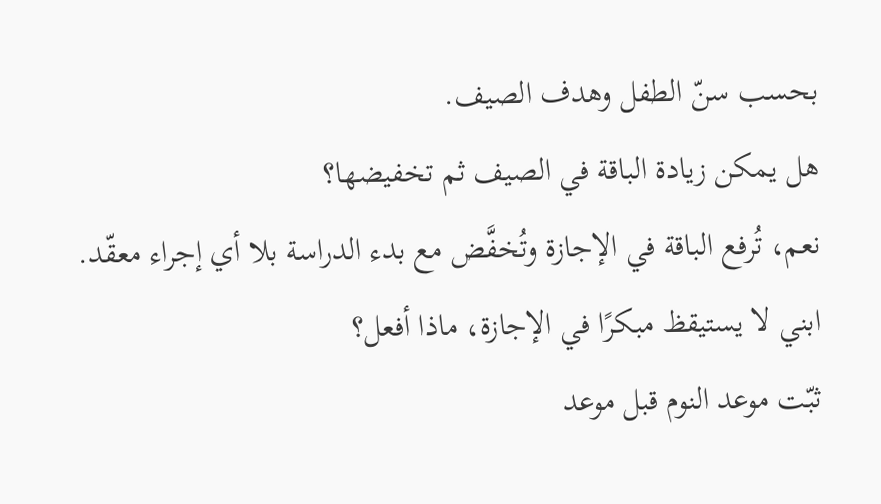بحسب سنّ الطفل وهدف الصيف.
هل يمكن زيادة الباقة في الصيف ثم تخفيضها؟
نعم، تُرفع الباقة في الإجازة وتُخفَّض مع بدء الدراسة بلا أي إجراء معقّد.
ابني لا يستيقظ مبكرًا في الإجازة، ماذا أفعل؟
ثبّت موعد النوم قبل موعد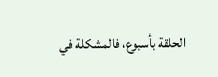الحلقة بأسبوع، فالمشكلة في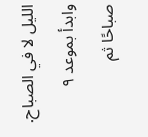الليل لا في الصباح. وابدأ بموعد ٩ صباحًا ثم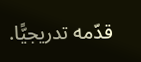قدّمه تدريجيًّا.